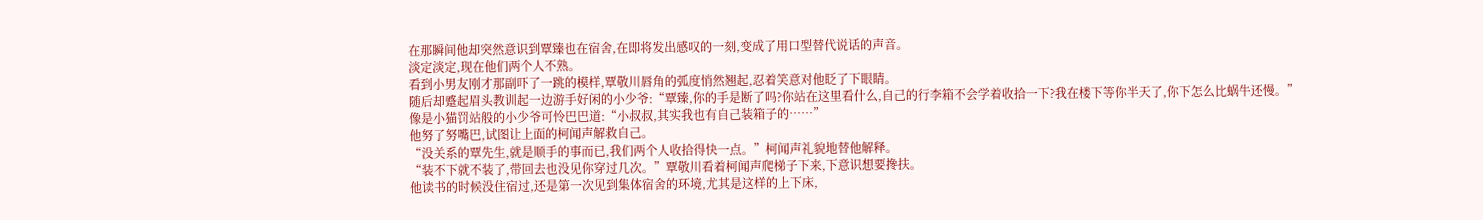在那瞬间他却突然意识到覃臻也在宿舍,在即将发出感叹的一刻,变成了用口型替代说话的声音。
淡定淡定,现在他们两个人不熟。
看到小男友刚才那副吓了一跳的模样,覃敬川唇角的弧度悄然翘起,忍着笑意对他眨了下眼睛。
随后却蹙起眉头教训起一边游手好闲的小少爷:“覃臻,你的手是断了吗?你站在这里看什么,自己的行李箱不会学着收拾一下?我在楼下等你半天了,你下怎么比蜗牛还慢。”
像是小猫罚站般的小少爷可怜巴巴道:“小叔叔,其实我也有自己装箱子的……”
他努了努嘴巴,试图让上面的柯闻声解救自己。
“没关系的覃先生,就是顺手的事而已,我们两个人收拾得快一点。”柯闻声礼貌地替他解释。
“装不下就不装了,带回去也没见你穿过几次。”覃敬川看着柯闻声爬梯子下来,下意识想要搀扶。
他读书的时候没住宿过,还是第一次见到集体宿舍的环境,尤其是这样的上下床,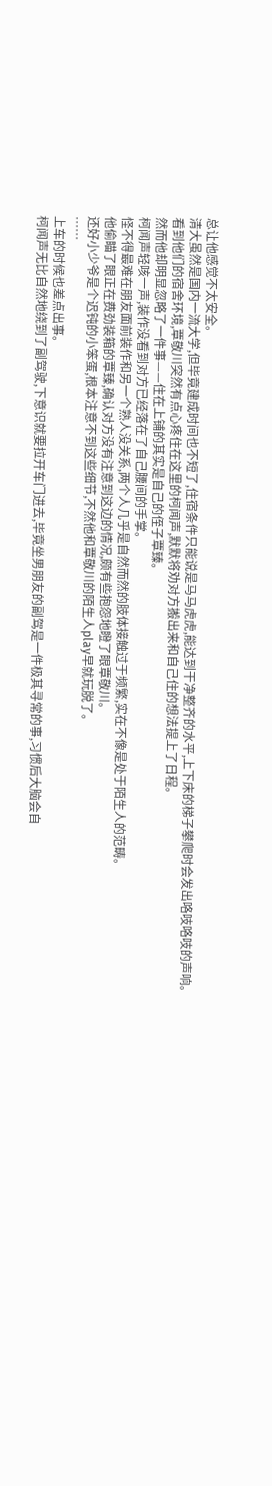总让他感觉不太安全。
清大虽然是国内一流大学,但毕竟建成时间也不短了,住宿条件只能说是马马虎虎,能达到干净整齐的水平,上下床的梯子攀爬时会发出咯吱咯吱的声响。
看到他们的宿舍环境,覃敬川突然有点心疼住在这里的柯闻声,默默将劝对方搬出来和自己住的想法提上了日程。
然而他却明显忽略了一件事——住在上铺的其实是自己的侄子覃臻。
柯闻声轻咳一声,装作没看到对方已经落在了自己腰间的手掌。
怪不得最难在朋友面前装作和另一个熟人没关系,两个人几乎是自然而然的肢体接触过于频繁,实在不像是处于陌生人的范畴。
他偷瞄了眼正在费劲装箱的覃臻,确认对方没有注意到这边的情况,颇有些抱怨地瞪了眼覃敬川。
还好小少爷是个迟钝的小笨蛋,根本注意不到这些细节,不然他和覃敬川的陌生人play早就玩脱了。
……
上车的时候也差点出事。
柯闻声无比自然地绕到了副驾驶,下意识就要拉开车门进去,毕竟坐男朋友的副驾是一件极其寻常的事,习惯后大脑会自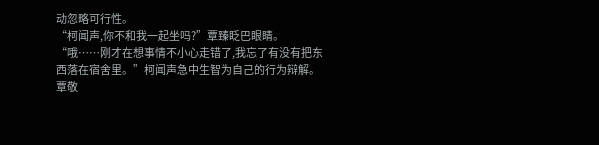动忽略可行性。
“柯闻声,你不和我一起坐吗?”覃臻眨巴眼睛。
“哦……刚才在想事情不小心走错了,我忘了有没有把东西落在宿舍里。”柯闻声急中生智为自己的行为辩解。
覃敬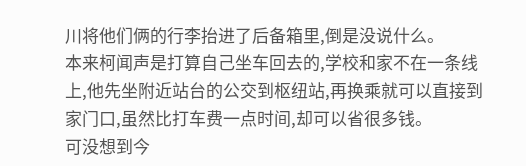川将他们俩的行李抬进了后备箱里,倒是没说什么。
本来柯闻声是打算自己坐车回去的,学校和家不在一条线上,他先坐附近站台的公交到枢纽站,再换乘就可以直接到家门口,虽然比打车费一点时间,却可以省很多钱。
可没想到今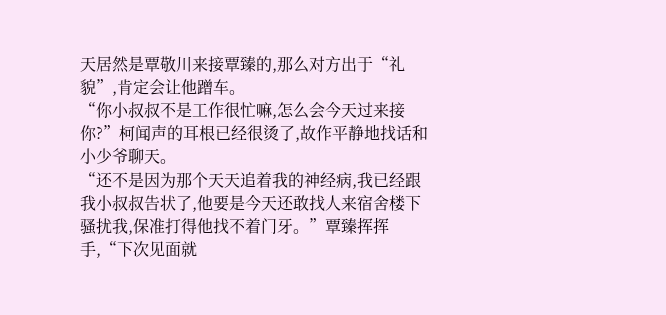天居然是覃敬川来接覃臻的,那么对方出于“礼貌”,肯定会让他蹭车。
“你小叔叔不是工作很忙嘛,怎么会今天过来接你?”柯闻声的耳根已经很烫了,故作平静地找话和小少爷聊天。
“还不是因为那个天天追着我的神经病,我已经跟我小叔叔告状了,他要是今天还敢找人来宿舍楼下骚扰我,保准打得他找不着门牙。”覃臻挥挥手,“下次见面就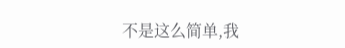不是这么简单,我